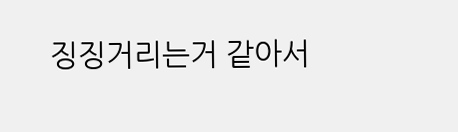징징거리는거 같아서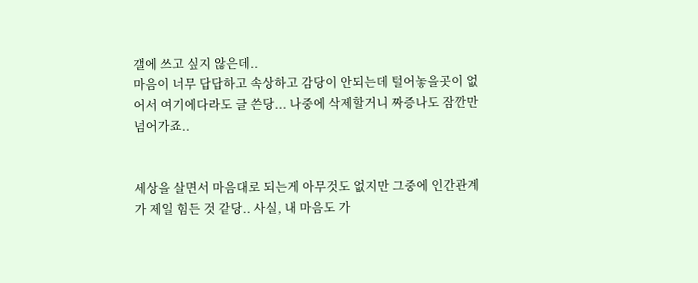갤에 쓰고 싶지 않은데..
마음이 너무 답답하고 속상하고 감당이 안되는데 털어놓을곳이 없어서 여기에다라도 글 쓴당... 나중에 삭제할거니 짜증나도 잠깐만 넘어가죠..


세상을 살면서 마음대로 되는게 아무것도 없지만 그중에 인간관계가 제일 힘든 것 같당.. 사실, 내 마음도 가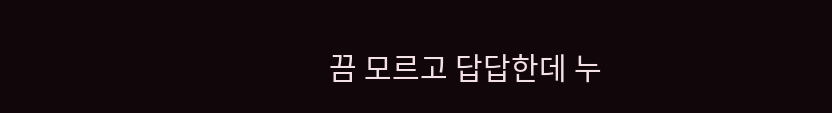끔 모르고 답답한데 누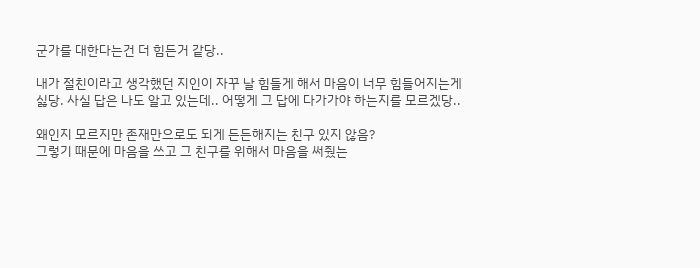군가를 대한다는건 더 힘든거 같당..

내가 절친이라고 생각했던 지인이 자꾸 날 힘들게 해서 마음이 너무 힘들어지는게 싫당. 사실 답은 나도 알고 있는데.. 어떻게 그 답에 다가가야 하는지를 모르겠당..

왜인지 모르지만 존재만으로도 되게 든든해지는 친구 있지 않음?
그렇기 때문에 마음을 쓰고 그 친구를 위해서 마음을 써줬는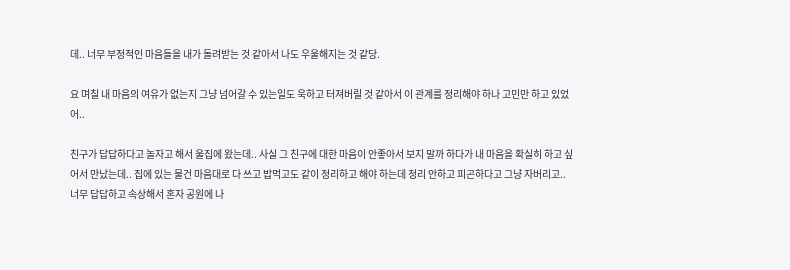데.. 너무 부정적인 마음들을 내가 돌려받는 것 같아서 나도 우울해지는 것 같당.

요 며칠 내 마음의 여유가 없는지 그냥 넘어갈 수 있는일도 욱하고 터져버릴 것 같아서 이 관계를 정리해야 하나 고민만 하고 있었어..

친구가 답답하다고 놀자고 해서 울집에 왔는데.. 사실 그 친구에 대한 마음이 안좋아서 보지 말까 하다가 내 마음을 확실히 하고 싶어서 만났는데.. 집에 있는 물건 마음대로 다 쓰고 밥먹고도 같이 정리하고 해야 하는데 정리 안하고 피곤하다고 그냥 자버리고.. 너무 답답하고 속상해서 혼자 공원에 나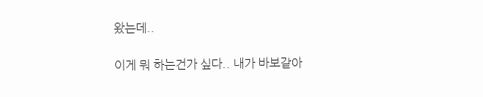왔는데..

이게 뭐 하는건가 싶다.. 내가 바보같아